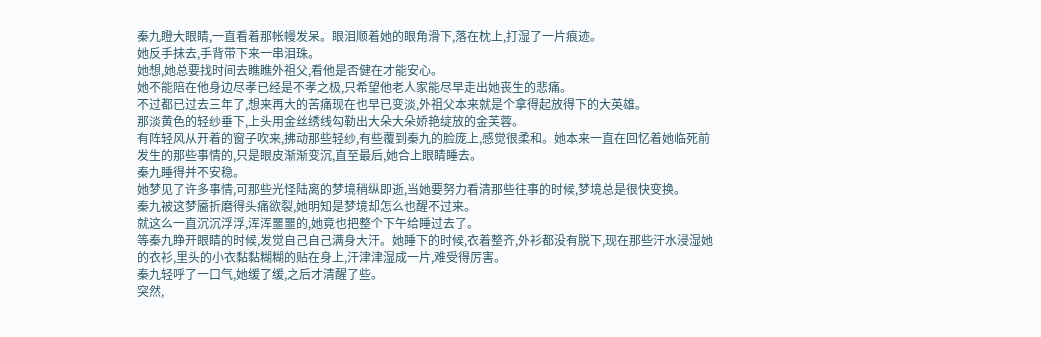秦九瞪大眼睛,一直看着那帐幔发呆。眼泪顺着她的眼角滑下,落在枕上,打湿了一片痕迹。
她反手抹去,手背带下来一串泪珠。
她想,她总要找时间去瞧瞧外祖父,看他是否健在才能安心。
她不能陪在他身边尽孝已经是不孝之极,只希望他老人家能尽早走出她丧生的悲痛。
不过都已过去三年了,想来再大的苦痛现在也早已变淡,外祖父本来就是个拿得起放得下的大英雄。
那淡黄色的轻纱垂下,上头用金丝绣线勾勒出大朵大朵娇艳绽放的金芙蓉。
有阵轻风从开着的窗子吹来,拂动那些轻纱,有些覆到秦九的脸庞上,感觉很柔和。她本来一直在回忆着她临死前发生的那些事情的,只是眼皮渐渐变沉,直至最后,她合上眼睛睡去。
秦九睡得并不安稳。
她梦见了许多事情,可那些光怪陆离的梦境稍纵即逝,当她要努力看清那些往事的时候,梦境总是很快变换。
秦九被这梦靥折磨得头痛欲裂,她明知是梦境却怎么也醒不过来。
就这么一直沉沉浮浮,浑浑噩噩的,她竟也把整个下午给睡过去了。
等秦九睁开眼睛的时候,发觉自己自己满身大汗。她睡下的时候,衣着整齐,外衫都没有脱下,现在那些汗水浸湿她的衣衫,里头的小衣黏黏糊糊的贴在身上,汗津津湿成一片,难受得厉害。
秦九轻呼了一口气,她缓了缓,之后才清醒了些。
突然,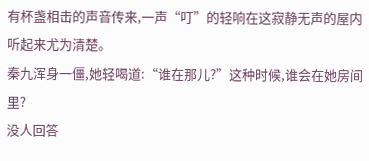有杯盏相击的声音传来,一声“叮”的轻响在这寂静无声的屋内听起来尤为清楚。
秦九浑身一僵,她轻喝道:“谁在那儿?”这种时候,谁会在她房间里?
没人回答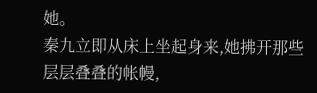她。
秦九立即从床上坐起身来,她拂开那些层层叠叠的帐幔,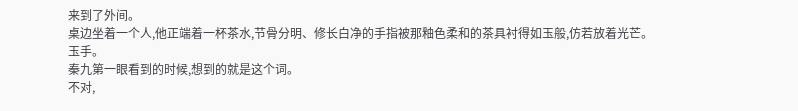来到了外间。
桌边坐着一个人,他正端着一杯茶水,节骨分明、修长白净的手指被那釉色柔和的茶具衬得如玉般,仿若放着光芒。
玉手。
秦九第一眼看到的时候,想到的就是这个词。
不对,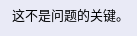这不是问题的关键。